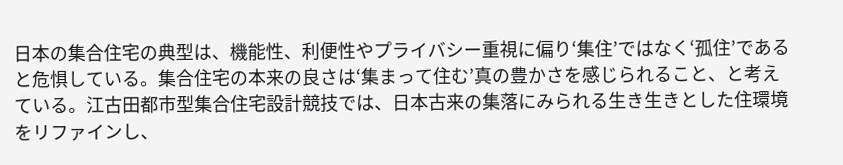日本の集合住宅の典型は、機能性、利便性やプライバシー重視に偏り‘集住’ではなく‘孤住’であると危惧している。集合住宅の本来の良さは‘集まって住む’真の豊かさを感じられること、と考えている。江古田都市型集合住宅設計競技では、日本古来の集落にみられる生き生きとした住環境をリファインし、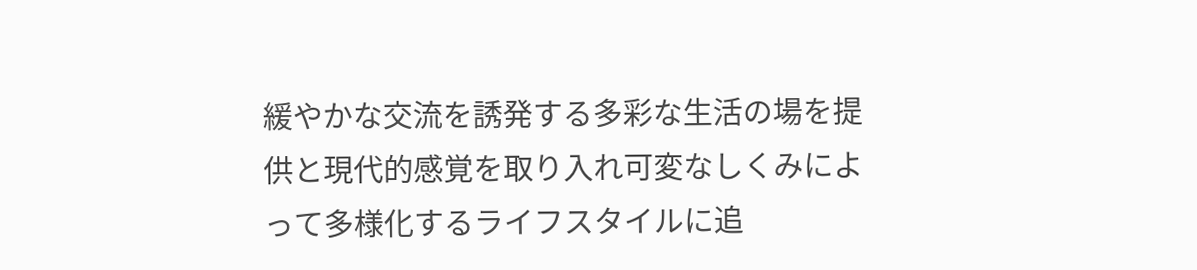緩やかな交流を誘発する多彩な生活の場を提供と現代的感覚を取り入れ可変なしくみによって多様化するライフスタイルに追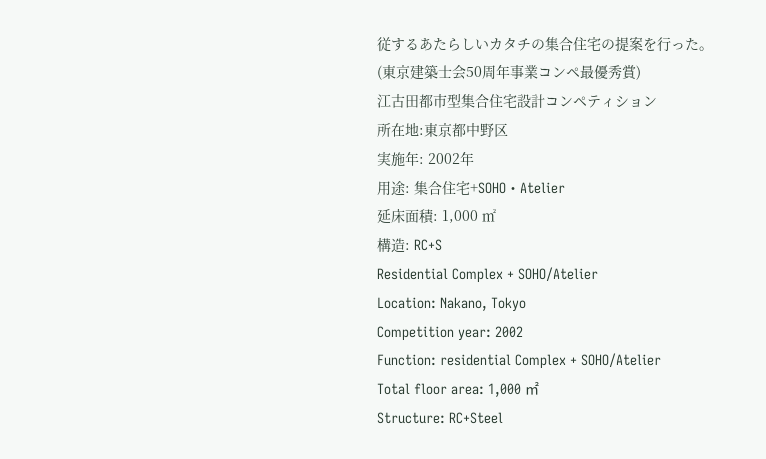従するあたらしいカタチの集合住宅の提案を行った。
(東京建築士会50周年事業コンペ最優秀賞)
江古田都市型集合住宅設計コンペティション
所在地:東京都中野区
実施年: 2002年
用途: 集合住宅+SOHO・Atelier
延床面積: 1,000 ㎡
構造: RC+S
Residential Complex + SOHO/Atelier
Location: Nakano, Tokyo
Competition year: 2002
Function: residential Complex + SOHO/Atelier
Total floor area: 1,000 ㎡
Structure: RC+Steel